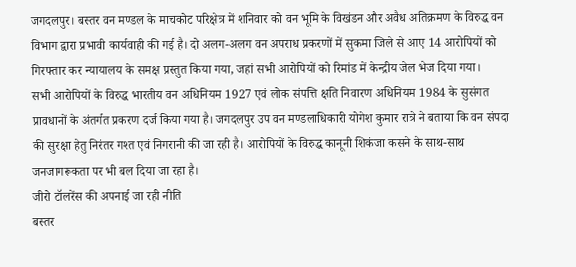जगदलपुर। बस्तर वन मण्डल के माचकोट परिक्षेत्र में शनिवार को वन भूमि के विखंडन और अवैध अतिक्रमण के विरुद्ध वन विभाग द्वारा प्रभावी कार्यवाही की गई है। दो अलग-अलग वन अपराध प्रकरणों में सुकमा जिले से आए 14 आरोपियों को गिरफ्तार कर न्यायालय के समक्ष प्रस्तुत किया गया, जहां सभी आरोपियों को रिमांड में केन्द्रीय जेल भेज दिया गया।
सभी आरोपियों के विरुद्ध भारतीय वन अधिनियम 1927 एवं लोक संपत्ति क्षति निवारण अधिनियम 1984 के सुसंगत प्रावधानों के अंतर्गत प्रकरण दर्ज किया गया है। जगदलपुर उप वन मण्डलाधिकारी योगेश कुमार रात्रे ने बताया कि वन संपदा की सुरक्षा हेतु निरंतर गश्त एवं निगरानी की जा रही है। आरोपियों के विरुद्ध कानूनी शिकंजा कसने के साथ-साथ जनजागरूकता पर भी बल दिया जा रहा है।
जीरो टॉलरेंस की अपनाई जा रही नीति
बस्तर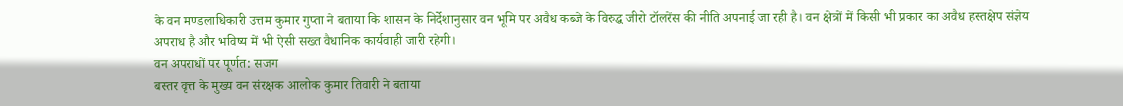के वन मण्डलाधिकारी उत्तम कुमार गुप्ता ने बताया कि शासन के निर्देशानुसार वन भूमि पर अवैध कब्जे के विरुद्ध जीरो टॉलरेंस की नीति अपनाई जा रही है। वन क्षेत्रों में किसी भी प्रकार का अवैध हस्तक्षेप संज्ञेय अपराध है और भविष्य में भी ऐसी सख्त वैधानिक कार्यवाही जारी रहेगी।
वन अपराधों पर पूर्णत: सजग
बस्तर वृत्त के मुख्य वन संरक्षक आलोक कुमार तिवारी ने बताया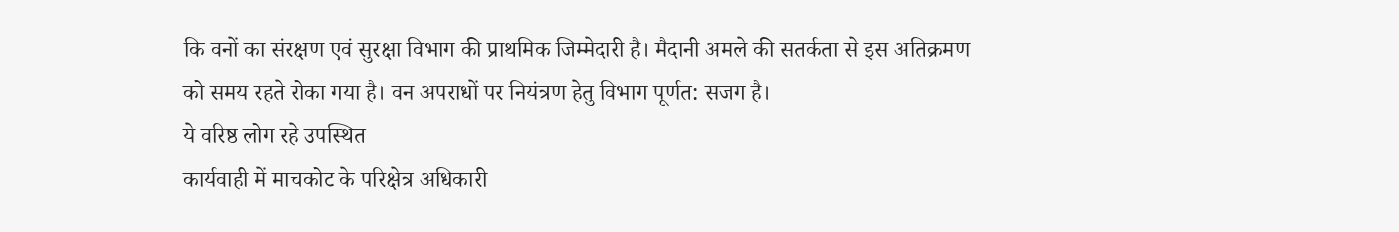कि वनों का संरक्षण एवं सुरक्षा विभाग की प्राथमिक जिम्मेदारी है। मैदानी अमले की सतर्कता से इस अतिक्रमण को समय रहते रोका गया है। वन अपराधों पर नियंत्रण हेतु विभाग पूर्णत: सजग है।
ये वरिष्ठ लोग रहे उपस्थित
कार्यवाही में माचकोट के परिक्षेत्र अधिकारी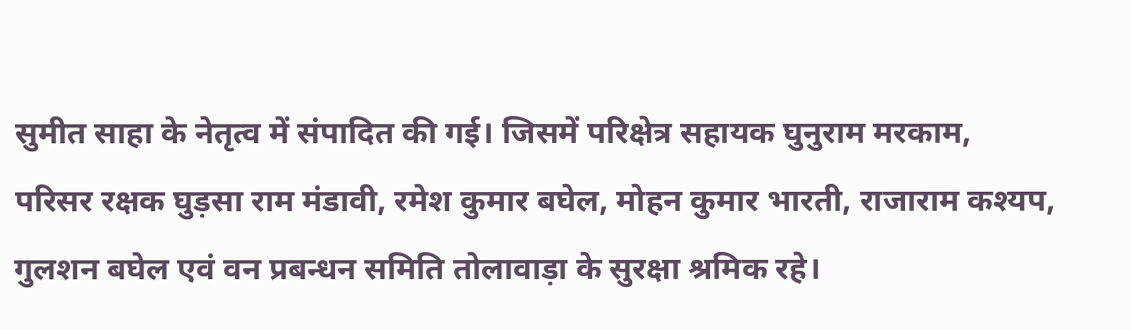सुमीत साहा के नेतृत्व में संपादित की गई। जिसमें परिक्षेत्र सहायक घुनुराम मरकाम, परिसर रक्षक घुड़सा राम मंडावी, रमेश कुमार बघेल, मोहन कुमार भारती, राजाराम कश्यप, गुलशन बघेल एवं वन प्रबन्धन समिति तोलावाड़ा के सुरक्षा श्रमिक रहे।